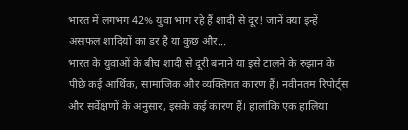भारत में लगभग 42% युवा भाग रहे हैं शादी से दूर! जानें क्या इन्हें असफल शादियों का डर है या कुछ और...
भारत के युवाओं के बीच शादी से दूरी बनाने या इसे टालने के रुझान के पीछे कई आर्थिक, सामाजिक और व्यक्तिगत कारण हैं। नवीनतम रिपोर्ट्स और सर्वेक्षणों के अनुसार, इसके कई कारण हैं। हालांकि एक हालिया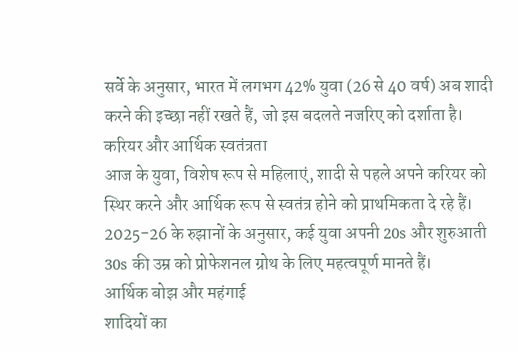सर्वे के अनुसार, भारत में लगभग 42% युवा (26 से 40 वर्ष) अब शादी करने की इच्छा नहीं रखते हैं, जो इस बदलते नजरिए को दर्शाता है।
करियर और आर्थिक स्वतंत्रता
आज के युवा, विशेष रूप से महिलाएं, शादी से पहले अपने करियर को स्थिर करने और आर्थिक रूप से स्वतंत्र होने को प्राथमिकता दे रहे हैं। 2025-26 के रुझानों के अनुसार, कई युवा अपनी 20s और शुरुआती 30s की उम्र को प्रोफेशनल ग्रोथ के लिए महत्वपूर्ण मानते हैं।
आर्थिक बोझ और महंगाई
शादियों का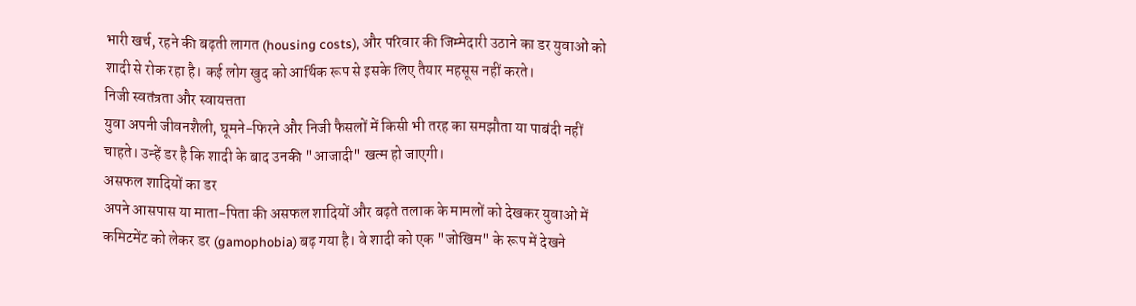भारी खर्च, रहने की बढ़ती लागत (housing costs), और परिवार की जिम्मेदारी उठाने का डर युवाओं को शादी से रोक रहा है। कई लोग खुद को आर्थिक रूप से इसके लिए तैयार महसूस नहीं करते।
निजी स्वतंत्रता और स्वायत्तता
युवा अपनी जीवनशैली, घूमने-फिरने और निजी फैसलों में किसी भी तरह का समझौता या पाबंदी नहीं चाहते। उन्हें डर है कि शादी के बाद उनकी "आजादी" खत्म हो जाएगी।
असफल शादियों का डर
अपने आसपास या माता-पिता की असफल शादियों और बढ़ते तलाक के मामलों को देखकर युवाओं में कमिटमेंट को लेकर डर (gamophobia) बढ़ गया है। वे शादी को एक "जोखिम" के रूप में देखने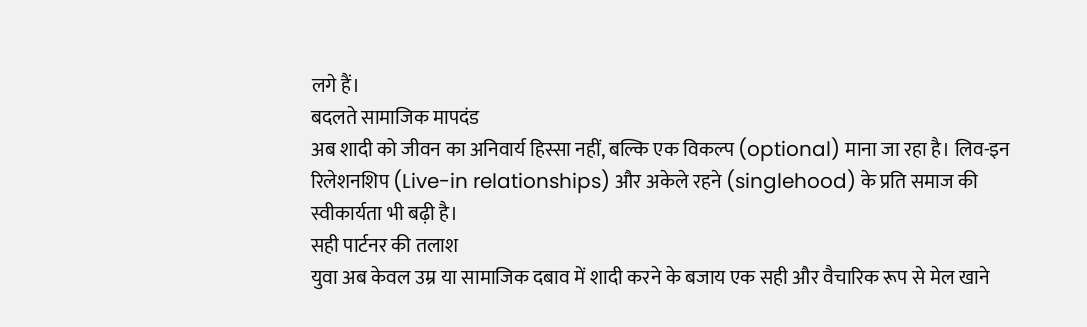लगे हैं।
बदलते सामाजिक मापदंड
अब शादी को जीवन का अनिवार्य हिस्सा नहीं, बल्कि एक विकल्प (optional) माना जा रहा है। लिव-इन रिलेशनशिप (Live-in relationships) और अकेले रहने (singlehood) के प्रति समाज की स्वीकार्यता भी बढ़ी है।
सही पार्टनर की तलाश
युवा अब केवल उम्र या सामाजिक दबाव में शादी करने के बजाय एक सही और वैचारिक रूप से मेल खाने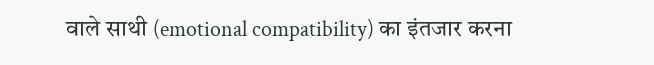वाले साथी (emotional compatibility) का इंतजार करना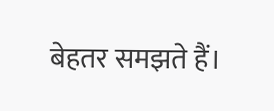बेहतर समझते हैं।